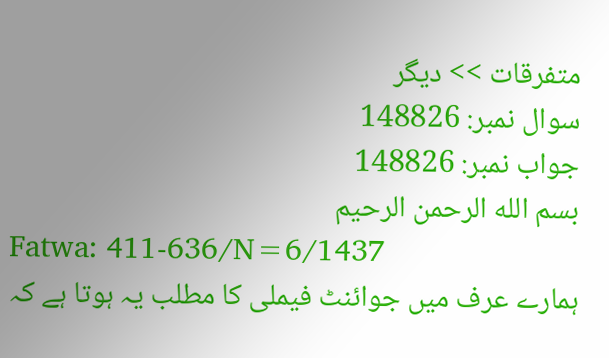متفرقات >> دیگر
سوال نمبر: 148826
جواب نمبر: 148826
بسم الله الرحمن الرحيم
Fatwa: 411-636/N=6/1437
ہمارے عرف میں جوائنٹ فیملی کا مطلب یہ ہوتا ہے کہ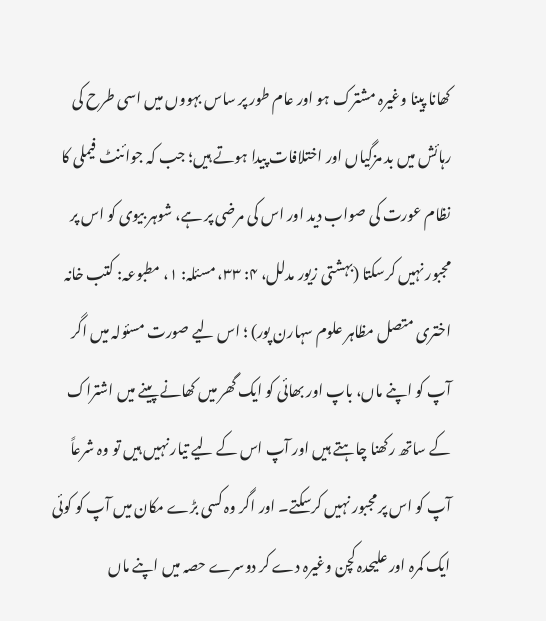کھانا پینا وغیرہ مشترک ہو اور عام طور پر ساس بہووں میں اسی طرح کی رہائش میں بد مزگیاں اور اختلافات پیدا ہوتے ہیں؛ جب کہ جوائنٹ فیملی کا نظام عورت کی صواب دید اور اس کی مرضی پر ہے، شوہر بیوی کو اس پر مجبور نہیں کرسکتا (بہشتی زیور مدلل، ۴: ۳۳، مسئلہ: ۱، مطبوعہ: کتب خانہ اختری متصل مظاہر علوم سہارن پور) ؛ اس لیے صورت مسئولہ میں اگر آپ کو اپنے ماں، باپ اور بھائی کو ایک گھر میں کھانے پینے میں اشتراک کے ساتھ رکھنا چاہتے ہیں اور آپ اس کے لیے تیار نہیں ہیں تو وہ شرعاً آپ کو اس پر مجبور نہیں کرسکتے۔ اور اگر وہ کسی بڑے مکان میں آپ کو کوئی ایک کمرہ اور علیحدہ کچن وغیرہ دے کر دوسرے حصہ میں اپنے ماں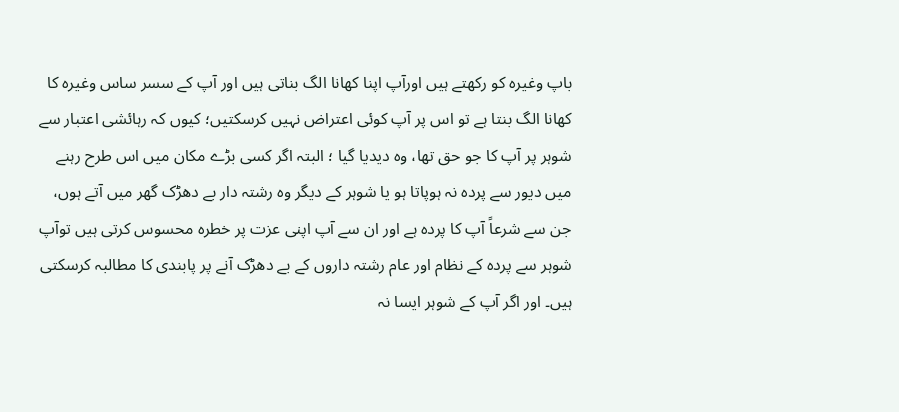باپ وغیرہ کو رکھتے ہیں اورآپ اپنا کھانا الگ بناتی ہیں اور آپ کے سسر ساس وغیرہ کا کھانا الگ بنتا ہے تو اس پر آپ کوئی اعتراض نہیں کرسکتیں؛ کیوں کہ رہائشی اعتبار سے شوہر پر آپ کا جو حق تھا، وہ دیدیا گیا ؛ البتہ اگر کسی بڑے مکان میں اس طرح رہنے میں دیور سے پردہ نہ ہوپاتا ہو یا شوہر کے دیگر وہ رشتہ دار بے دھڑک گھر میں آتے ہوں، جن سے شرعاً آپ کا پردہ ہے اور ان سے آپ اپنی عزت پر خطرہ محسوس کرتی ہیں توآپ شوہر سے پردہ کے نظام اور عام رشتہ داروں کے بے دھڑک آنے پر پابندی کا مطالبہ کرسکتی ہیں۔ اور اگر آپ کے شوہر ایسا نہ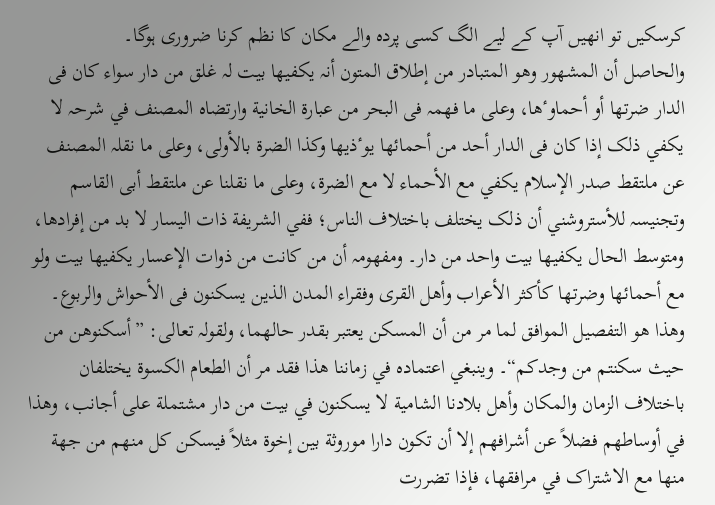کرسکیں تو انھیں آپ کے لیے الگ کسی پردہ والے مکان کا نظم کرنا ضروری ہوگا۔
والحاصل أن المشھور وھو المتبادر من إطلاق المتون أنہ یکفیھا بیت لہ غلق من دار سواء کان فی الدار ضرتھا أو أحماوٴھا، وعلی ما فھمہ فی البحر من عبارة الخانیة وارتضاہ المصنف في شرحہ لا یکفي ذلک إذا کان فی الدار أحد من أحمائھا یوٴذیھا وکذا الضرة بالأولی، وعلی ما نقلہ المصنف عن ملتقط صدر الإسلام یکفي مع الأحماء لا مع الضرة، وعلی ما نقلنا عن ملتقط أبی القاسم وتجنیسہ للأستروشني أن ذلک یختلف باختلاف الناس؛ ففي الشریفة ذات الیسار لا بد من إفرادھا، ومتوسط الحال یکفیھا بیت واحد من دار۔ ومفھومہ أن من کانت من ذوات الإعسار یکفیھا بیت ولو مع أحمائھا وضرتھا کأکثر الأعراب وأھل القری وفقراء المدن الذین یسکنون فی الأحواش والربوع۔ وھذا ھو التفصیل الموافق لما مر من أن المسکن یعتبر بقدر حالھما، ولقولہ تعالی: ”أسکنوھن من حیث سکنتم من وجدکم“۔ وینبغي اعتمادہ في زماننا ھذا فقد مر أن الطعام الکسوة یختلفان باختلاف الزمان والمکان وأھل بلادنا الشامیة لا یسکنون في بیت من دار مشتملة علی أجانب، وھذا في أوساطھم فضلاً عن أشرافھم إلا أن تکون دارا موروثة بین إخوة مثلاً فیسکن کل منھم من جھة منھا مع الاشتراک في مرافقھا، فإذا تضررت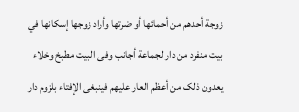زوجة أحدھم من أحمائھا أو ضرتھا وأراد زوجھا إسکانھا في بیت منفرد من دار لجماعة أجانب وفی البیت مطبخ وخلاء یعدون ذلک من أعظم العار علیھم فینبغی الإفتاء بلزوم دار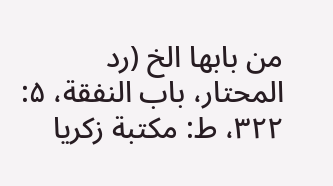من بابھا الخ (رد المحتار، باب النفقة، ۵: ۳۲۲، ط: مکتبة زکریا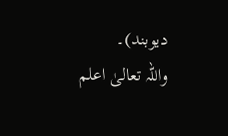دیوبند)۔
واللہ تعالیٰ اعلم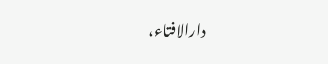دارالافتاء،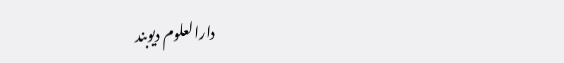دارالعلوم دیوبند